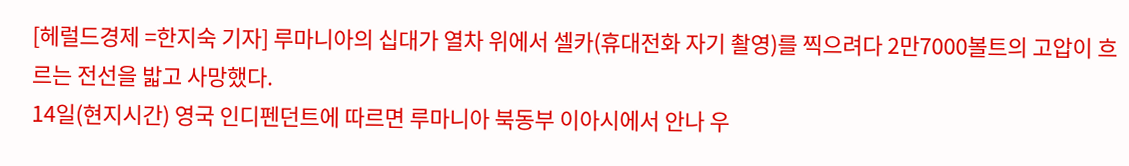[헤럴드경제 =한지숙 기자] 루마니아의 십대가 열차 위에서 셀카(휴대전화 자기 촬영)를 찍으려다 2만7000볼트의 고압이 흐르는 전선을 밟고 사망했다.
14일(현지시간) 영국 인디펜던트에 따르면 루마니아 북동부 이아시에서 안나 우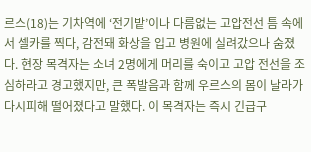르스(18)는 기차역에 ‘전기밭’이나 다름없는 고압전선 틈 속에서 셀카를 찍다, 감전돼 화상을 입고 병원에 실려갔으나 숨졌다. 현장 목격자는 소녀 2명에게 머리를 숙이고 고압 전선을 조심하라고 경고했지만, 큰 폭발음과 함께 우르스의 몸이 날라가다시피해 떨어졌다고 말했다. 이 목격자는 즉시 긴급구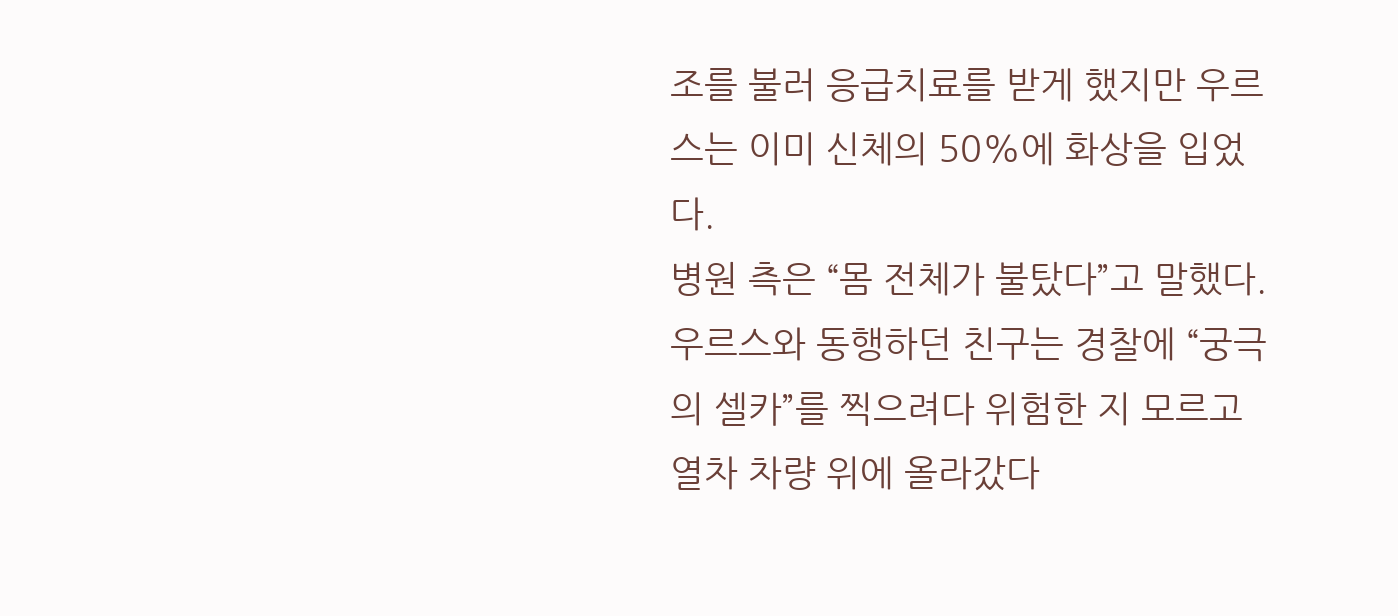조를 불러 응급치료를 받게 했지만 우르스는 이미 신체의 50%에 화상을 입었다.
병원 측은 “몸 전체가 불탔다”고 말했다.
우르스와 동행하던 친구는 경찰에 “궁극의 셀카”를 찍으려다 위험한 지 모르고 열차 차량 위에 올라갔다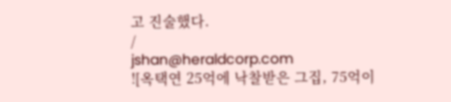고 진술했다.
/
jshan@heraldcorp.com
![옥택연 25억에 낙찰받은 그집, 75억이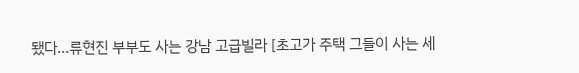됐다…류현진 부부도 사는 강남 고급빌라 [초고가 주택 그들이 사는 세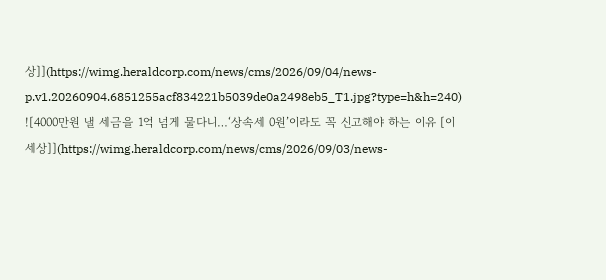상]](https://wimg.heraldcorp.com/news/cms/2026/09/04/news-p.v1.20260904.6851255acf834221b5039de0a2498eb5_T1.jpg?type=h&h=240)
![4000만원 낼 세금을 1억 넘게 물다니…‘상속세 0원’이라도 꼭 신고해야 하는 이유 [이세상]](https://wimg.heraldcorp.com/news/cms/2026/09/03/news-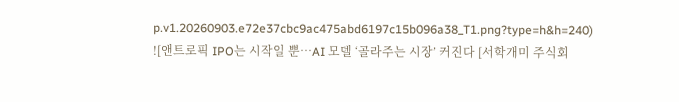p.v1.20260903.e72e37cbc9ac475abd6197c15b096a38_T1.png?type=h&h=240)
![앤트로픽 IPO는 시작일 뿐…AI 모델 ‘골라주는 시장’ 커진다 [서학개미 주식회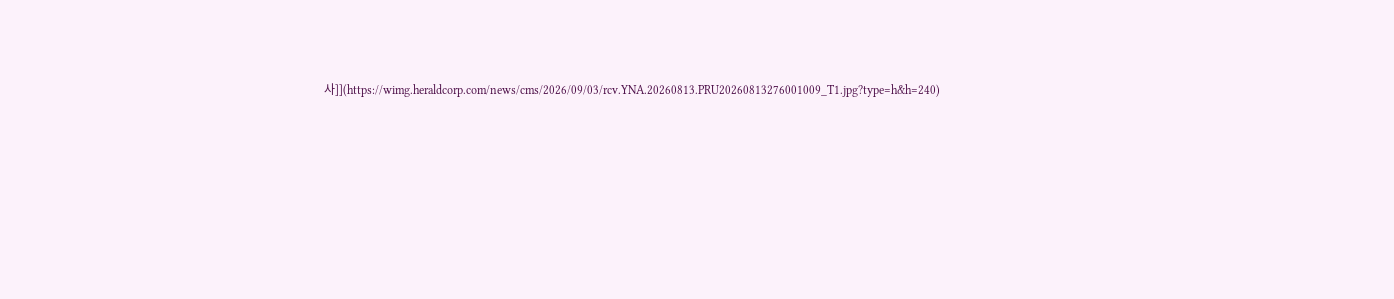사]](https://wimg.heraldcorp.com/news/cms/2026/09/03/rcv.YNA.20260813.PRU20260813276001009_T1.jpg?type=h&h=240)